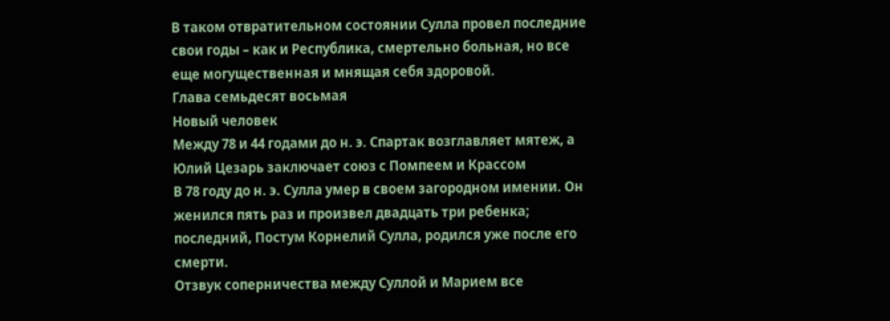В таком отвратительном состоянии Сулла провел последние свои годы – как и Республика, смертельно больная, но все еще могущественная и мнящая себя здоровой.
Глава семьдесят восьмая
Новый человек
Между 78 и 44 годами до н. э. Спартак возглавляет мятеж, а Юлий Цезарь заключает союз с Помпеем и Крассом
В 78 году до н. э. Сулла умер в своем загородном имении. Он женился пять раз и произвел двадцать три ребенка; последний, Постум Корнелий Сулла, родился уже после его смерти.
Отзвук соперничества между Суллой и Марием все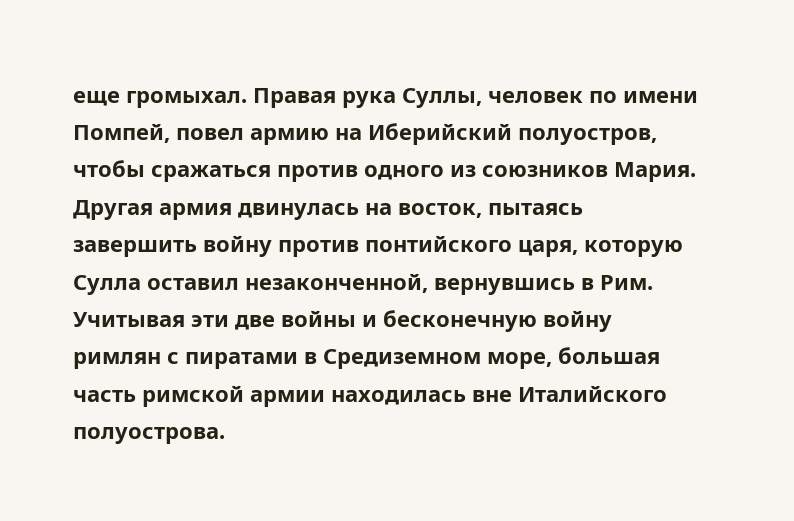еще громыхал. Правая рука Суллы, человек по имени Помпей, повел армию на Иберийский полуостров, чтобы сражаться против одного из союзников Мария. Другая армия двинулась на восток, пытаясь завершить войну против понтийского царя, которую Сулла оставил незаконченной, вернувшись в Рим. Учитывая эти две войны и бесконечную войну римлян с пиратами в Средиземном море, большая часть римской армии находилась вне Италийского полуострова.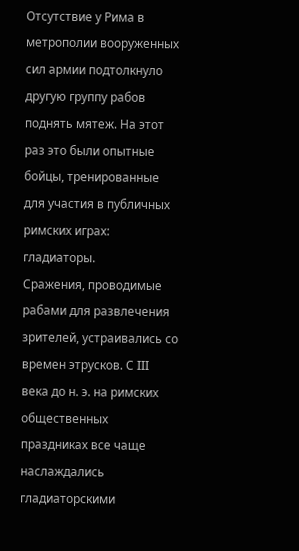Отсутствие у Рима в метрополии вооруженных сил армии подтолкнуло другую группу рабов поднять мятеж. На этот раз это были опытные бойцы, тренированные для участия в публичных римских играх: гладиаторы.
Сражения, проводимые рабами для развлечения зрителей, устраивались со времен этрусков. С III века до н. э. на римских общественных праздниках все чаще наслаждались гладиаторскими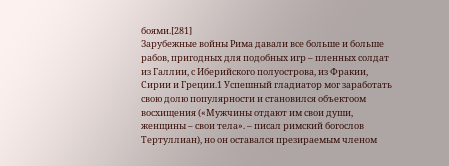боями.[281]
Зарубежные войны Рима давали все больше и больше рабов, пригодных для подобных игр – пленных солдат из Галлии, с Иберийского полуострова, из Фракии, Сирии и Греции.1 Успешный гладиатор мог заработать свою долю популярности и становился объектоом восхищения («Мужчины отдают им свои души, женщины – свои тела». – писал римский богослов Тертуллиан), но он оставался презираемым членом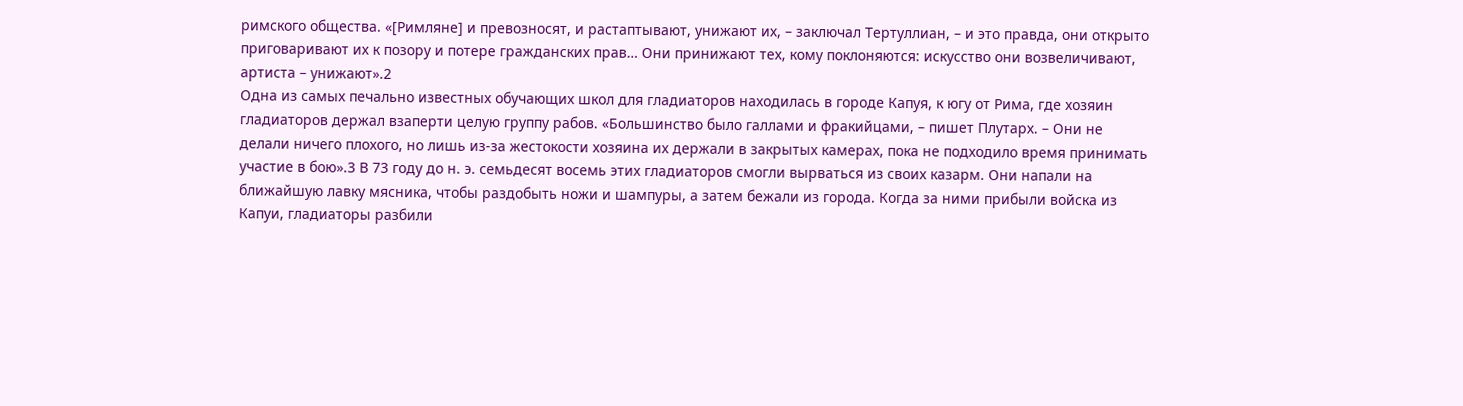римского общества. «[Римляне] и превозносят, и растаптывают, унижают их, – заключал Тертуллиан, – и это правда, они открыто приговаривают их к позору и потере гражданских прав… Они принижают тех, кому поклоняются: искусство они возвеличивают, артиста – унижают».2
Одна из самых печально известных обучающих школ для гладиаторов находилась в городе Капуя, к югу от Рима, где хозяин гладиаторов держал взаперти целую группу рабов. «Большинство было галлами и фракийцами, – пишет Плутарх. – Они не делали ничего плохого, но лишь из-за жестокости хозяина их держали в закрытых камерах, пока не подходило время принимать участие в бою».3 В 73 году до н. э. семьдесят восемь этих гладиаторов смогли вырваться из своих казарм. Они напали на ближайшую лавку мясника, чтобы раздобыть ножи и шампуры, а затем бежали из города. Когда за ними прибыли войска из Капуи, гладиаторы разбили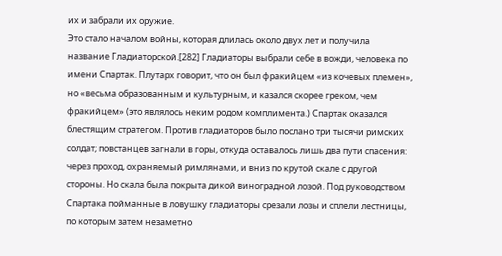их и забрали их оружие.
Это стало началом войны, которая длилась около двух лет и получила название Гладиаторской.[282] Гладиаторы выбрали себе в вожди, человека по имени Спартак. Плутарх говорит, что он был фракийцем «из кочевых племен», но «весьма образованным и культурным, и казался скорее греком, чем фракийцем» (это являлось неким родом комплимента.) Спартак оказался блестящим стратегом. Против гладиаторов было послано три тысячи римских солдат; повстанцев загнали в горы, откуда оставалось лишь два пути спасения: через проход, охраняемый римлянами, и вниз по крутой скале с другой стороны. Но скала была покрыта дикой виноградной лозой. Под руководством Спартака пойманные в ловушку гладиаторы срезали лозы и сплели лестницы, по которым затем незаметно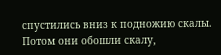спустились вниз к подножию скалы. Потом они обошли скалу,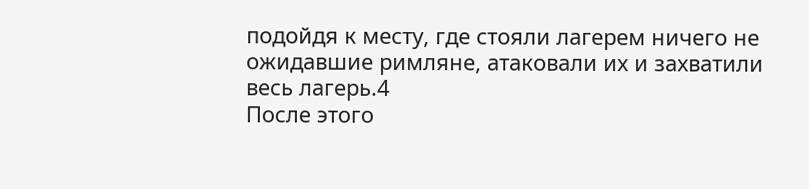подойдя к месту, где стояли лагерем ничего не ожидавшие римляне, атаковали их и захватили весь лагерь.4
После этого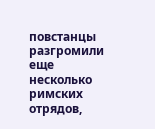повстанцы разгромили еще несколько римских отрядов,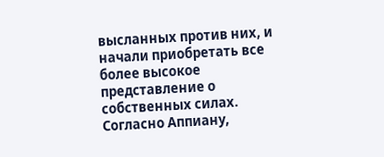высланных против них, и начали приобретать все более высокое представление о собственных силах. Согласно Аппиану,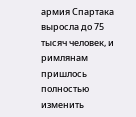армия Спартака выросла до 75 тысяч человек, и римлянам пришлось полностью изменить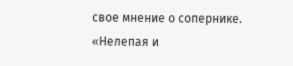свое мнение о сопернике. «Нелепая и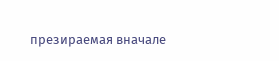презираемая вначале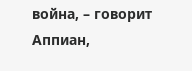война, – говорит Аппиан,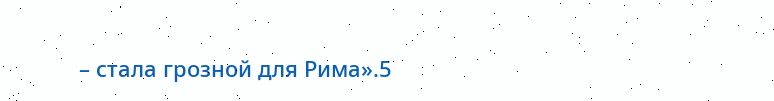– стала грозной для Рима».5